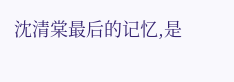沈清棠最后的记忆,是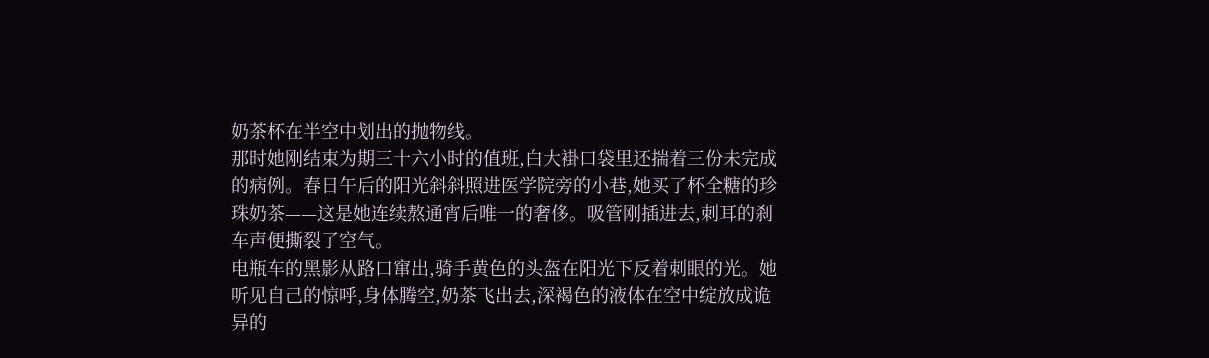奶茶杯在半空中划出的抛物线。
那时她刚结束为期三十六小时的值班,白大褂口袋里还揣着三份未完成的病例。春日午后的阳光斜斜照进医学院旁的小巷,她买了杯全糖的珍珠奶茶——这是她连续熬通宵后唯一的奢侈。吸管刚插进去,刺耳的刹车声便撕裂了空气。
电瓶车的黑影从路口窜出,骑手黄色的头盔在阳光下反着刺眼的光。她听见自己的惊呼,身体腾空,奶茶飞出去,深褐色的液体在空中绽放成诡异的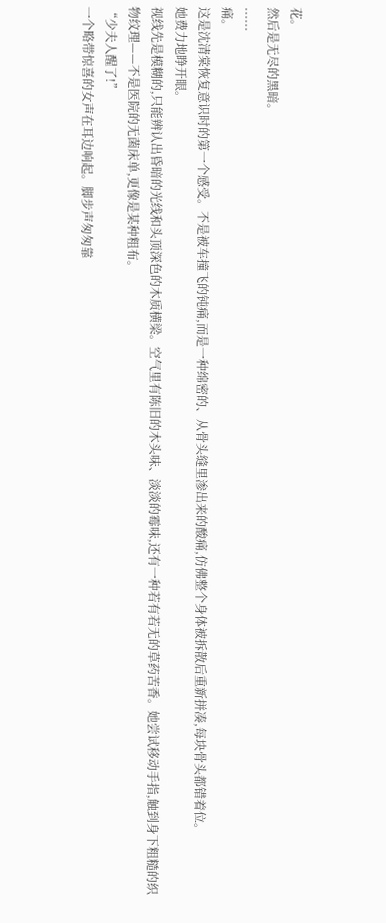花。
然后是无尽的黑暗。
......
痛。
这是沈清棠恢复意识时的第一个感受。不是被车撞飞的钝痛,而是一种绵密的、从骨头缝里渗出来的酸痛,仿佛整个身体被拆散后重新拼凑,每块骨头都错着位。
她费力地睁开眼。
视线先是模糊的,只能辨认出昏暗的光线和头顶深色的木质横梁。空气里有陈旧的木头味、淡淡的霉味,还有一种若有若无的草药苦香。她尝试移动手指,触到身下粗糙的织物纹理——不是医院的无菌床单,更像是某种粗布。
“少夫人醒了!”
一个略带惊喜的女声在耳边响起。脚步声匆匆靠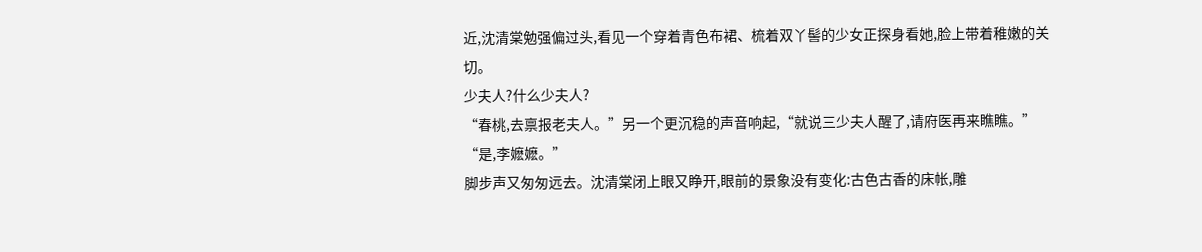近,沈清棠勉强偏过头,看见一个穿着青色布裙、梳着双丫髻的少女正探身看她,脸上带着稚嫩的关切。
少夫人?什么少夫人?
“春桃,去禀报老夫人。”另一个更沉稳的声音响起,“就说三少夫人醒了,请府医再来瞧瞧。”
“是,李嬷嬷。”
脚步声又匆匆远去。沈清棠闭上眼又睁开,眼前的景象没有变化:古色古香的床帐,雕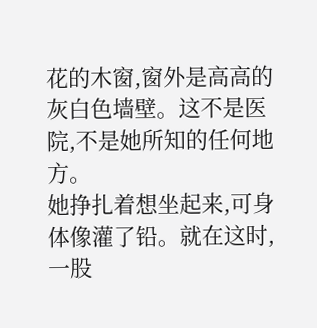花的木窗,窗外是高高的灰白色墙壁。这不是医院,不是她所知的任何地方。
她挣扎着想坐起来,可身体像灌了铅。就在这时,一股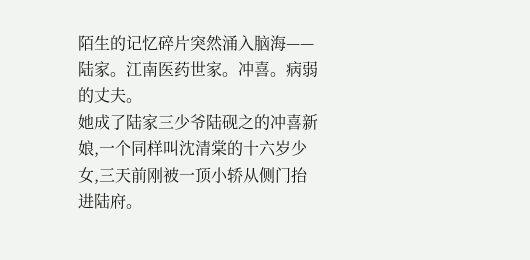陌生的记忆碎片突然涌入脑海——
陆家。江南医药世家。冲喜。病弱的丈夫。
她成了陆家三少爷陆砚之的冲喜新娘,一个同样叫沈清棠的十六岁少女,三天前刚被一顶小轿从侧门抬进陆府。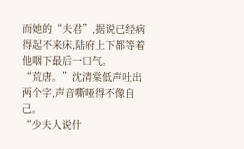而她的“夫君”,据说已经病得起不来床,陆府上下都等着他咽下最后一口气。
“荒唐。”沈清棠低声吐出两个字,声音嘶哑得不像自己。
“少夫人说什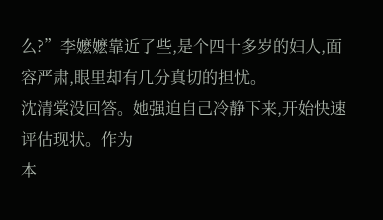么?”李嬷嬷靠近了些,是个四十多岁的妇人,面容严肃,眼里却有几分真切的担忧。
沈清棠没回答。她强迫自己冷静下来,开始快速评估现状。作为
本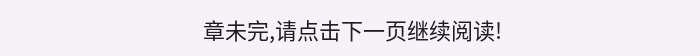章未完,请点击下一页继续阅读!